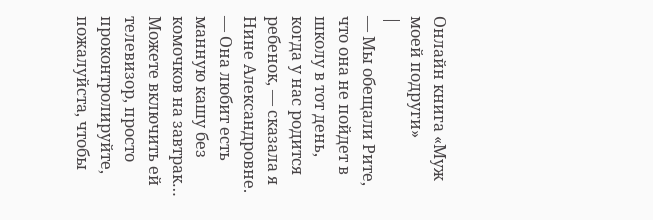Онлайн книга «Муж моей подруги»
|
— Мы обещали Рите, что она не пойдет в школу в тот день, когда у нас родится ребенок, — сказала я Нине Александровне. — Она любит есть манную кашу без комочков на завтрак… Можете включить ей телевизор, просто проконтролируйте, пожалуйста, чтобы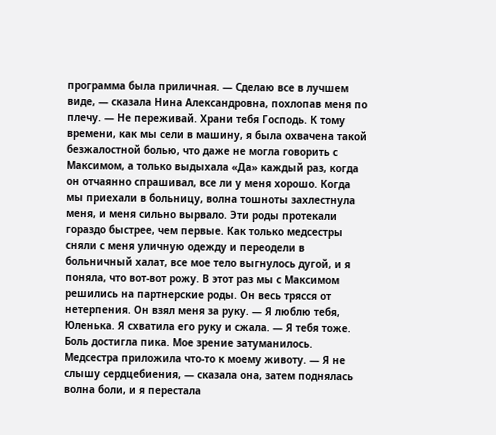программа была приличная. — Сделаю все в лучшем виде, — сказала Нина Александровна, похлопав меня по плечу. — Не переживай. Храни тебя Господь. К тому времени, как мы сели в машину, я была охвачена такой безжалостной болью, что даже не могла говорить с Максимом, а только выдыхала «Да» каждый раз, когда он отчаянно спрашивал, все ли у меня хорошо. Когда мы приехали в больницу, волна тошноты захлестнула меня, и меня сильно вырвало. Эти роды протекали гораздо быстрее, чем первые. Как только медсестры сняли с меня уличную одежду и переодели в больничный халат, все мое тело выгнулось дугой, и я поняла, что вот-вот рожу. В этот раз мы с Максимом решились на партнерские роды. Он весь трясся от нетерпения. Он взял меня за руку. — Я люблю тебя, Юленька. Я схватила его руку и сжала. — Я тебя тоже. Боль достигла пика. Мое зрение затуманилось. Медсестра приложила что-то к моему животу. — Я не слышу сердцебиения, — сказала она, затем поднялась волна боли, и я перестала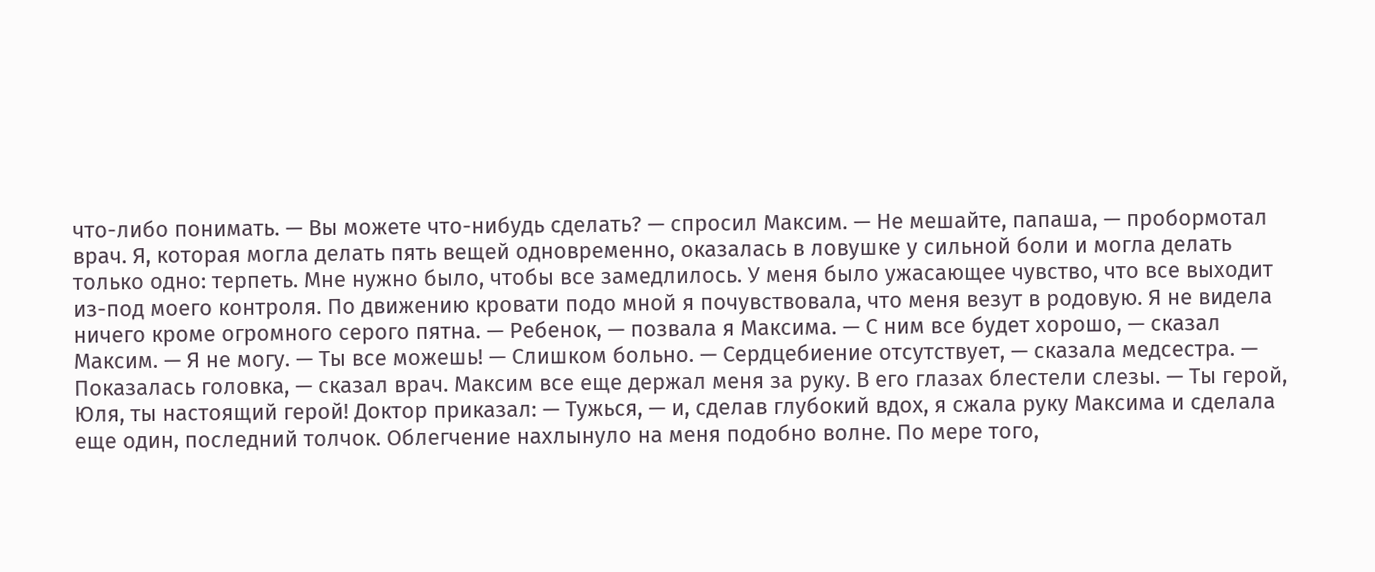что-либо понимать. — Вы можете что-нибудь сделать? — спросил Максим. — Не мешайте, папаша, — пробормотал врач. Я, которая могла делать пять вещей одновременно, оказалась в ловушке у сильной боли и могла делать только одно: терпеть. Мне нужно было, чтобы все замедлилось. У меня было ужасающее чувство, что все выходит из-под моего контроля. По движению кровати подо мной я почувствовала, что меня везут в родовую. Я не видела ничего кроме огромного серого пятна. — Ребенок, — позвала я Максима. — С ним все будет хорошо, — сказал Максим. — Я не могу. — Ты все можешь! — Слишком больно. — Сердцебиение отсутствует, — сказала медсестра. — Показалась головка, — сказал врач. Максим все еще держал меня за руку. В его глазах блестели слезы. — Ты герой, Юля, ты настоящий герой! Доктор приказал: — Тужься, — и, сделав глубокий вдох, я сжала руку Максима и сделала еще один, последний толчок. Облегчение нахлынуло на меня подобно волне. По мере того,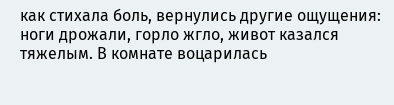как стихала боль, вернулись другие ощущения: ноги дрожали, горло жгло, живот казался тяжелым. В комнате воцарилась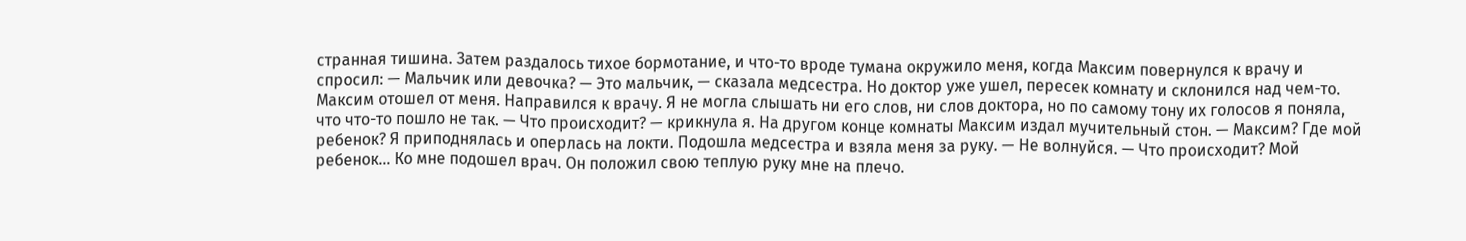странная тишина. Затем раздалось тихое бормотание, и что-то вроде тумана окружило меня, когда Максим повернулся к врачу и спросил: — Мальчик или девочка? — Это мальчик, — сказала медсестра. Но доктор уже ушел, пересек комнату и склонился над чем-то. Максим отошел от меня. Направился к врачу. Я не могла слышать ни его слов, ни слов доктора, но по самому тону их голосов я поняла, что что-то пошло не так. — Что происходит? — крикнула я. На другом конце комнаты Максим издал мучительный стон. — Максим? Где мой ребенок? Я приподнялась и оперлась на локти. Подошла медсестра и взяла меня за руку. — Не волнуйся. — Что происходит? Мой ребенок… Ко мне подошел врач. Он положил свою теплую руку мне на плечо.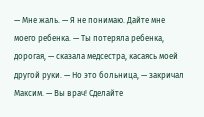— Мне жаль. — Я не понимаю. Дайте мне моего ребенка. — Ты потеряла ребенка, дорогая, — сказала медсестра, касаясь моей другой руки. — Но это больница, — закричал Максим. — Вы врач! Сделайте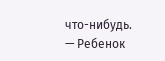что-нибудь. — Ребенок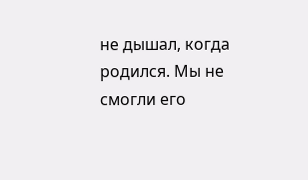не дышал, когда родился. Мы не смогли его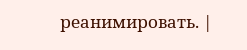реанимировать. |